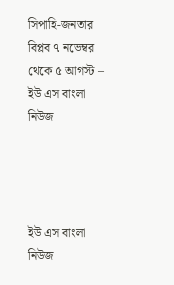সিপাহি-জনতার বিপ্লব ৭ নভেম্বর থেকে ৫ আগস্ট – ইউ এস বাংলা নিউজ




ইউ এস বাংলা নিউজ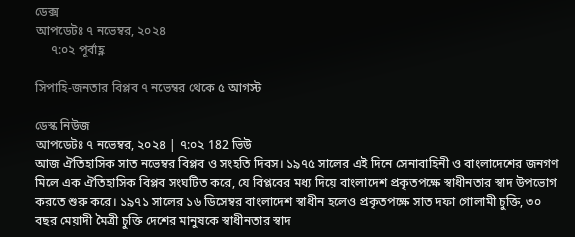ডেক্স
আপডেটঃ ৭ নভেম্বর, ২০২৪
     ৭:০২ পূর্বাহ্ণ

সিপাহি-জনতার বিপ্লব ৭ নভেম্বর থেকে ৫ আগস্ট

ডেস্ক নিউজ
আপডেটঃ ৭ নভেম্বর, ২০২৪ | ৭:০২ 182 ভিউ
আজ ঐতিহাসিক সাত নভেম্বর বিপ্লব ও সংহতি দিবস। ১৯৭৫ সালের এই দিনে সেনাবাহিনী ও বাংলাদেশের জনগণ মিলে এক ঐতিহাসিক বিপ্লব সংঘটিত করে, যে বিপ্লবের মধ্য দিয়ে বাংলাদেশ প্রকৃতপক্ষে স্বাধীনতার স্বাদ উপভোগ করতে শুরু করে। ১৯৭১ সালের ১৬ ডিসেম্বর বাংলাদেশ স্বাধীন হলেও প্রকৃতপক্ষে সাত দফা গোলামী চুক্তি, ৩০ বছর মেয়াদী মৈত্রী চুক্তি দেশের মানুষকে স্বাধীনতার স্বাদ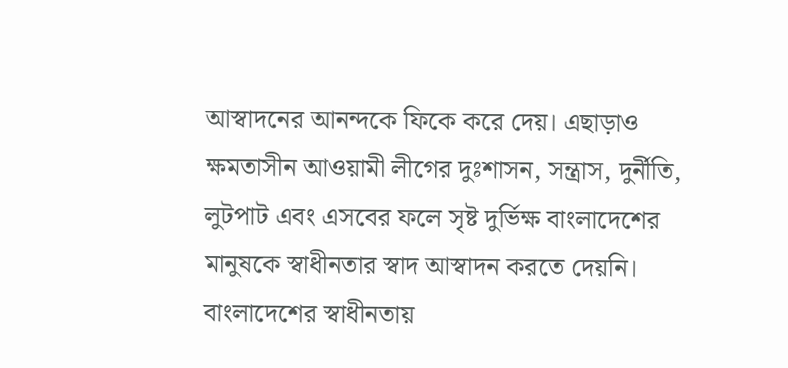আস্বাদনের আনন্দকে ফিকে করে দেয়। এছাড়াও ক্ষমতাসীন আওয়ামী লীগের দুঃশাসন, সন্ত্রাস, দুর্নীতি, লুটপাট এবং এসবের ফলে সৃষ্ট দুর্ভিক্ষ বাংলাদেশের মানুষকে স্বাধীনতার স্বাদ আস্বাদন করতে দেয়নি। বাংলাদেশের স্বাধীনতায়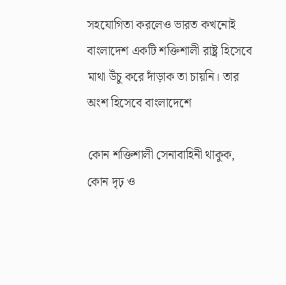সহযোগিতা করলেও ভারত কখনোই বাংলাদেশ একটি শক্তিশালী রাষ্ট্র হিসেবে মাথা উঁচু করে দাঁড়াক তা চায়নি। তার অংশ হিসেবে বাংলাদেশে

কোন শক্তিশালী সেনাবাহিনী থাকুক, কোন দৃঢ় ও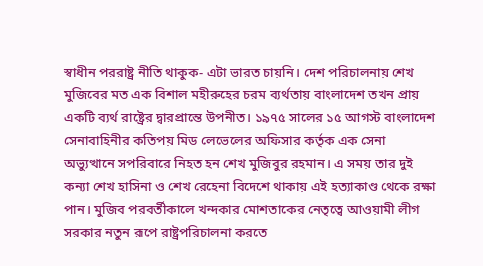স্বাধীন পররাষ্ট্র নীতি থাকুক- এটা ভারত চায়নি। দেশ পরিচালনায় শেখ মুজিবের মত এক বিশাল মহীরুহের চরম ব্যর্থতায় বাংলাদেশ তখন প্রায় একটি ব্যর্থ রাষ্ট্রের দ্বারপ্রান্তে উপনীত। ১৯৭৫ সালের ১৫ আগস্ট বাংলাদেশ সেনাবাহিনীর কতিপয় মিড লেভেলের অফিসার কর্তৃক এক সেনা অভ্যুত্থানে সপরিবারে নিহত হন শেখ মুজিবুর রহমান। এ সময় তার দুই কন্যা শেখ হাসিনা ও শেখ রেহেনা বিদেশে থাকায় এই হত্যাকাণ্ড থেকে রক্ষা পান। মুজিব পরবর্তীকালে খন্দকার মোশতাকের নেতৃত্বে আওয়ামী লীগ সরকার নতুন রূপে রাষ্ট্রপরিচালনা করতে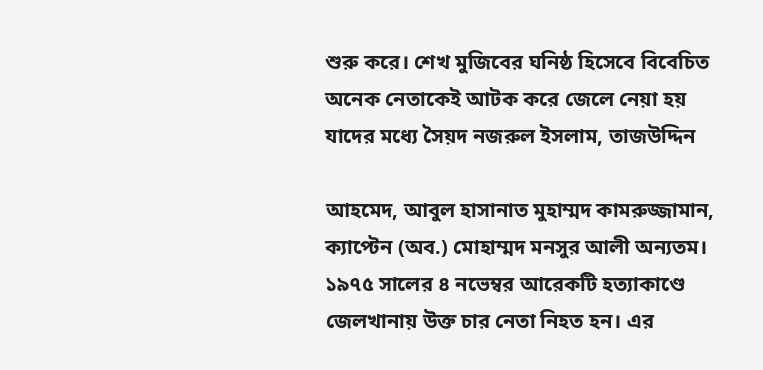শুরু করে। শেখ মুজিবের ঘনিষ্ঠ হিসেবে বিবেচিত অনেক নেতাকেই আটক করে জেলে নেয়া হয় যাদের মধ্যে সৈয়দ নজরুল ইসলাম, তাজউদ্দিন

আহমেদ, আবুল হাসানাত মুহাম্মদ কামরুজ্জামান, ক্যাপ্টেন (অব.) মোহাম্মদ মনসুর আলী অন্যতম। ১৯৭৫ সালের ৪ নভেম্বর আরেকটি হত্যাকাণ্ডে জেলখানায় উক্ত চার নেতা নিহত হন। এর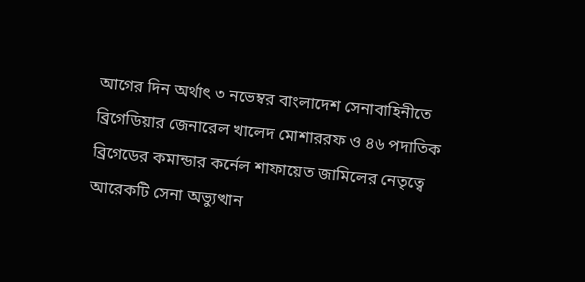আগের দিন অর্থাৎ ৩ নভেম্বর বাংলাদেশ সেনাবাহিনীতে ব্রিগেডিয়ার জেনারেল খালেদ মোশাররফ ও ৪৬ পদাতিক ব্রিগেডের কমান্ডার কর্নেল শাফায়েত জামিলের নেতৃত্বে আরেকটি সেনা অভ্যুত্থান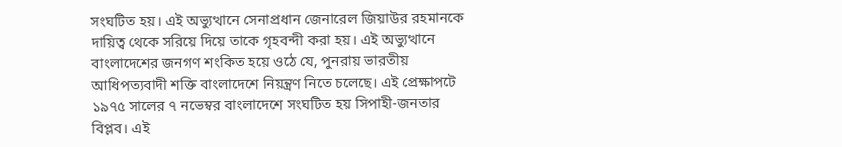সংঘটিত হয়। এই অভ্যুত্থানে সেনাপ্রধান জেনারেল জিয়াউর রহমানকে দায়িত্ব থেকে সরিয়ে দিয়ে তাকে গৃহবন্দী করা হয়। এই অভ্যুত্থানে বাংলাদেশের জনগণ শংকিত হয়ে ওঠে যে, পুনরায় ভারতীয় আধিপত্যবাদী শক্তি বাংলাদেশে নিয়ন্ত্রণ নিতে চলেছে। এই প্রেক্ষাপটে ১৯৭৫ সালের ৭ নভেম্বর বাংলাদেশে সংঘটিত হয় সিপাহী-জনতার বিপ্লব। এই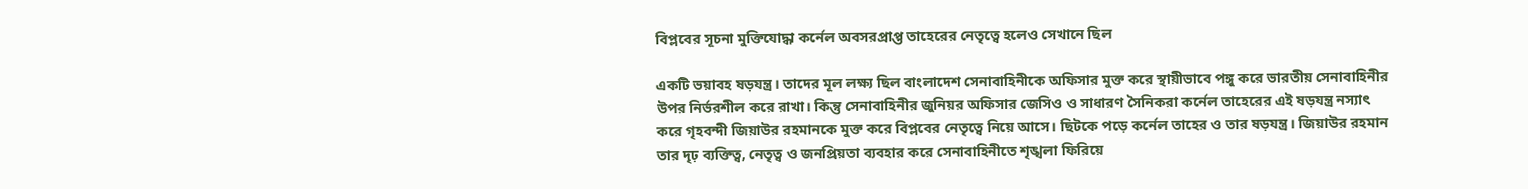বিপ্লবের সূচনা মুক্তিযোদ্ধা কর্নেল অবসরপ্রাপ্ত তাহেরের নেতৃত্বে হলেও সেখানে ছিল

একটি ভয়াবহ ষড়যন্ত্র। তাদের মূল লক্ষ্য ছিল বাংলাদেশ সেনাবাহিনীকে অফিসার মুক্ত করে স্থায়ীভাবে পঙ্গু করে ভারতীয় সেনাবাহিনীর উপর নির্ভরশীল করে রাখা। কিন্তু সেনাবাহিনীর জুনিয়র অফিসার জেসিও ও সাধারণ সৈনিকরা কর্নেল তাহেরের এই ষড়যন্ত্র নস্যাৎ করে গৃহবন্দী জিয়াউর রহমানকে মুক্ত করে বিপ্লবের নেতৃত্বে নিয়ে আসে। ছিটকে পড়ে কর্নেল তাহের ও তার ষড়যন্ত্র। জিয়াউর রহমান তার দৃঢ় ব্যক্তিত্ব, নেতৃত্ব ও জনপ্রিয়তা ব্যবহার করে সেনাবাহিনীতে শৃঙ্খলা ফিরিয়ে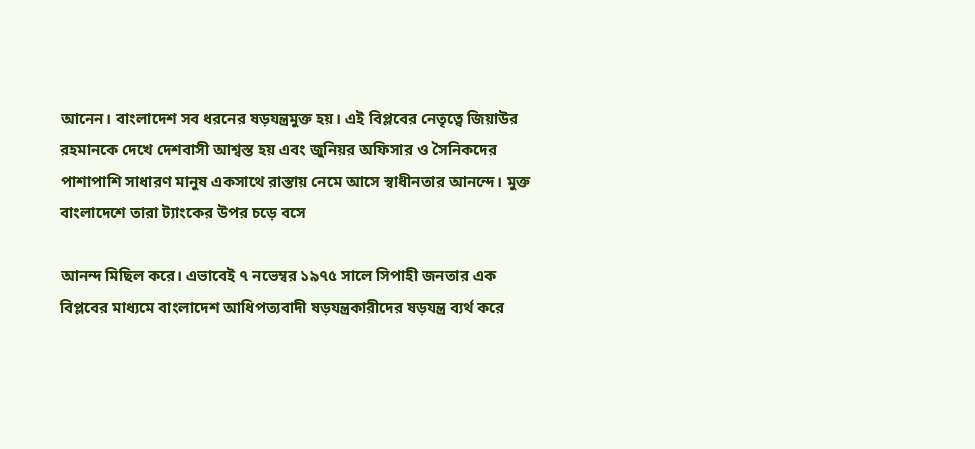আনেন। বাংলাদেশ সব ধরনের ষড়যন্ত্রমুক্ত হয়। এই বিপ্লবের নেতৃত্বে জিয়াউর রহমানকে দেখে দেশবাসী আশ্বস্ত হয় এবং জুনিয়র অফিসার ও সৈনিকদের পাশাপাশি সাধারণ মানুষ একসাথে রাস্তায় নেমে আসে স্বাধীনতার আনন্দে। মুক্ত বাংলাদেশে তারা ট্যাংকের উপর চড়ে বসে

আনন্দ মিছিল করে। এভাবেই ৭ নভেম্বর ১৯৭৫ সালে সিপাহী জনতার এক বিপ্লবের মাধ্যমে বাংলাদেশ আধিপত্যবাদী ষড়যন্ত্রকারীদের ষড়যন্ত্র ব্যর্থ করে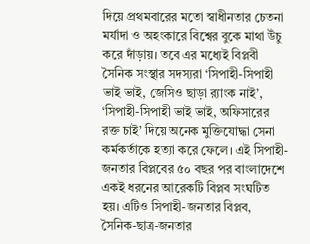দিয়ে প্রথমবারের মতো স্বাধীনতার চেতনা মর্যাদা ও অহংকারে বিশ্বের বুকে মাথা উঁচু করে দাঁড়ায়। তবে এর মধ্যেই বিপ্লবী সৈনিক সংস্থার সদস্যরা ‘সিপাহী-সিপাহী ভাই ভাই, জেসিও ছাড়া র‌্যাংক নাই’, ‘সিপাহী-সিপাহী ভাই ভাই, অফিসারের রক্ত চাই’ দিয়ে অনেক মুক্তিযোদ্ধা সেনা কর্মকর্তাকে হত্যা করে ফেলে। এই সিপাহী-জনতার বিপ্লবের ৫০ বছর পর বাংলাদেশে একই ধরনের আরেকটি বিপ্লব সংঘটিত হয়। এটিও সিপাহী-জনতার বিপ্লব, সৈনিক-ছাত্র-জনতার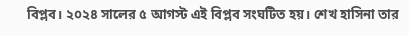বিপ্লব। ২০২৪ সালের ৫ আগস্ট এই বিপ্লব সংঘটিত হয়। শেখ হাসিনা তার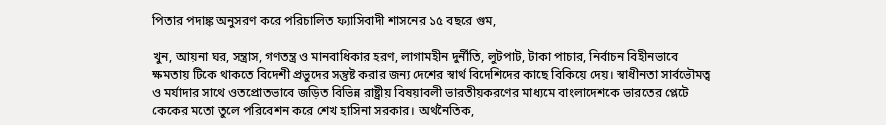পিতার পদাঙ্ক অনুসরণ করে পরিচালিত ফ্যাসিবাদী শাসনের ১৫ বছরে গুম,

খুন, আয়না ঘর, সন্ত্রাস, গণতন্ত্র ও মানবাধিকার হরণ, লাগামহীন দুর্নীতি, লুটপাট, টাকা পাচার, নির্বাচন বিহীনভাবে ক্ষমতায় টিকে থাকতে বিদেশী প্রভুদের সন্তুষ্ট করার জন্য দেশের স্বার্থ বিদেশিদের কাছে বিকিয়ে দেয়। স্বাধীনতা সার্বভৌমত্ব ও মর্যাদার সাথে ওতপ্রোতভাবে জড়িত বিভিন্ন রাষ্ট্রীয় বিষয়াবলী ভারতীয়করণের মাধ্যমে বাংলাদেশকে ভারতের প্লেটে কেকের মতো তুলে পরিবেশন করে শেখ হাসিনা সরকার। অর্থনৈতিক,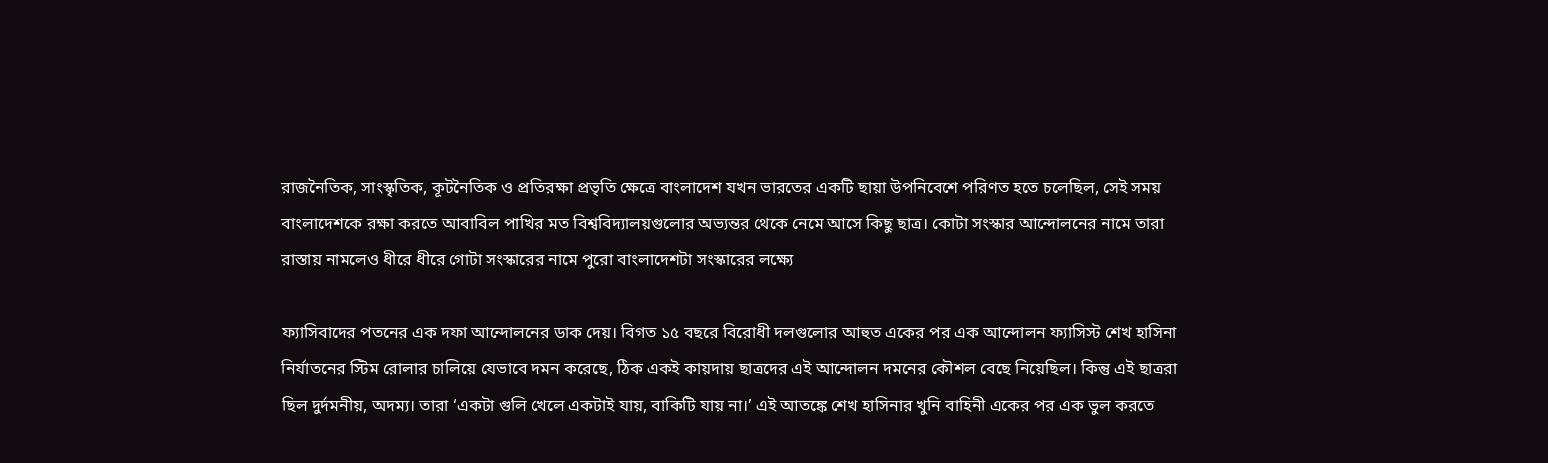রাজনৈতিক, সাংস্কৃতিক, কূটনৈতিক ও প্রতিরক্ষা প্রভৃতি ক্ষেত্রে বাংলাদেশ যখন ভারতের একটি ছায়া উপনিবেশে পরিণত হতে চলেছিল, সেই সময় বাংলাদেশকে রক্ষা করতে আবাবিল পাখির মত বিশ্ববিদ্যালয়গুলোর অভ্যন্তর থেকে নেমে আসে কিছু ছাত্র। কোটা সংস্কার আন্দোলনের নামে তারা রাস্তায় নামলেও ধীরে ধীরে গোটা সংস্কারের নামে পুরো বাংলাদেশটা সংস্কারের লক্ষ্যে

ফ্যাসিবাদের পতনের এক দফা আন্দোলনের ডাক দেয়। বিগত ১৫ বছরে বিরোধী দলগুলোর আহুত একের পর এক আন্দোলন ফ্যাসিস্ট শেখ হাসিনা নির্যাতনের স্টিম রোলার চালিয়ে যেভাবে দমন করেছে, ঠিক একই কায়দায় ছাত্রদের এই আন্দোলন দমনের কৌশল বেছে নিয়েছিল। কিন্তু এই ছাত্ররা ছিল দুর্দমনীয়, অদম্য। তারা ‘একটা গুলি খেলে একটাই যায়, বাকিটি যায় না।’ এই আতঙ্কে শেখ হাসিনার খুনি বাহিনী একের পর এক ভুল করতে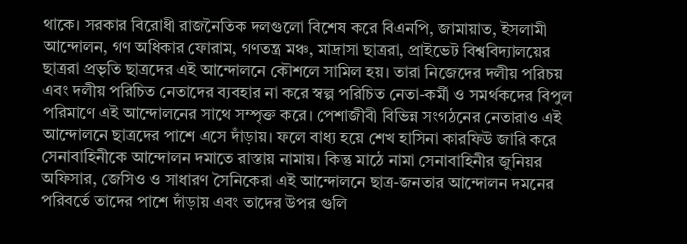থাকে। সরকার বিরোধী রাজনৈতিক দলগুলো বিশেষ করে বিএনপি, জামায়াত, ইসলামী আন্দোলন, গণ অধিকার ফোরাম, গণতন্ত্র মঞ্চ, মাদ্রাসা ছাত্ররা, প্রাইভেট বিশ্ববিদ্যালয়ের ছাত্ররা প্রভৃতি ছাত্রদের এই আন্দোলনে কৌশলে সামিল হয়। তারা নিজেদের দলীয় পরিচয় এবং দলীয় পরিচিত নেতাদের ব্যবহার না করে স্বল্প পরিচিত নেতা-কর্মী ও সমর্থকদের বিপুল পরিমাণে এই আন্দোলনের সাথে সম্পৃক্ত করে। পেশাজীবী বিভিন্ন সংগঠনের নেতারাও এই আন্দোলনে ছাত্রদের পাশে এসে দাঁড়ায়। ফলে বাধ্য হয়ে শেখ হাসিনা কারফিউ জারি করে সেনাবাহিনীকে আন্দোলন দমাতে রাস্তায় নামায়। কিন্তু মাঠে নামা সেনাবাহিনীর জুনিয়র অফিসার, জেসিও ও সাধারণ সৈনিকেরা এই আন্দোলনে ছাত্র-জনতার আন্দোলন দমনের পরিবর্তে তাদের পাশে দাঁড়ায় এবং তাদের উপর গুলি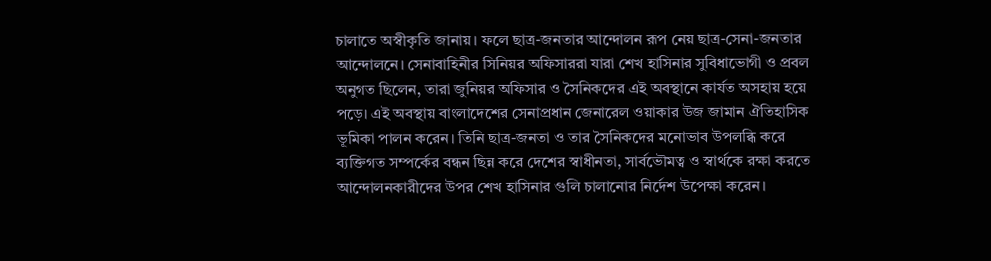চালাতে অস্বীকৃতি জানায়। ফলে ছাত্র-জনতার আন্দোলন রূপ নেয় ছাত্র-সেনা-জনতার আন্দোলনে। সেনাবাহিনীর সিনিয়র অফিসাররা যারা শেখ হাসিনার সুবিধাভোগী ও প্রবল অনুগত ছিলেন, তারা জুনিয়র অফিসার ও সৈনিকদের এই অবস্থানে কার্যত অসহায় হয়ে পড়ে। এই অবস্থায় বাংলাদেশের সেনাপ্রধান জেনারেল ওয়াকার উজ জামান ঐতিহাসিক ভূমিকা পালন করেন। তিনি ছাত্র-জনতা ও তার সৈনিকদের মনোভাব উপলব্ধি করে ব্যক্তিগত সম্পর্কের বন্ধন ছিন্ন করে দেশের স্বাধীনতা, সার্বভৌমত্ব ও স্বার্থকে রক্ষা করতে আন্দোলনকারীদের উপর শেখ হাসিনার গুলি চালানোর নির্দেশ উপেক্ষা করেন।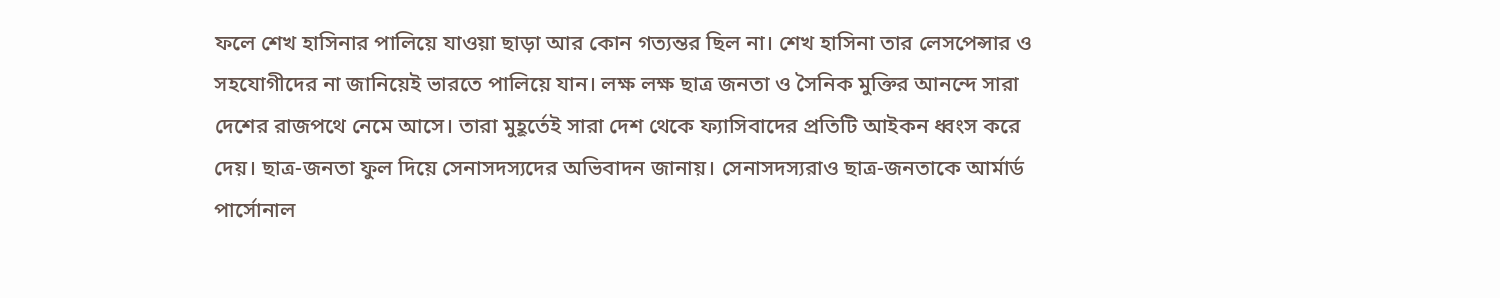ফলে শেখ হাসিনার পালিয়ে যাওয়া ছাড়া আর কোন গত্যন্তর ছিল না। শেখ হাসিনা তার লেসপেন্সার ও সহযোগীদের না জানিয়েই ভারতে পালিয়ে যান। লক্ষ লক্ষ ছাত্র জনতা ও সৈনিক মুক্তির আনন্দে সারা দেশের রাজপথে নেমে আসে। তারা মুহূর্তেই সারা দেশ থেকে ফ্যাসিবাদের প্রতিটি আইকন ধ্বংস করে দেয়। ছাত্র-জনতা ফুল দিয়ে সেনাসদস্যদের অভিবাদন জানায়। সেনাসদস্যরাও ছাত্র-জনতাকে আর্মার্ড পার্সোনাল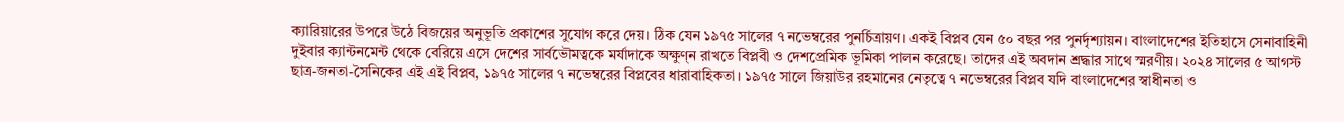ক্যারিয়ারের উপরে উঠে বিজয়ের অনুভূতি প্রকাশের সুযোগ করে দেয়। ঠিক যেন ১৯৭৫ সালের ৭ নভেম্বরের পুনর্চিত্রায়ণ। একই বিপ্লব যেন ৫০ বছর পর পুনর্দৃশ্যায়ন। বাংলাদেশের ইতিহাসে সেনাবাহিনী দুইবার ক্যান্টনমেন্ট থেকে বেরিয়ে এসে দেশের সার্বভৌমত্বকে মর্যাদাকে অক্ষুণ্ন রাখতে বিপ্লবী ও দেশপ্রেমিক ভূমিকা পালন করেছে। তাদের এই অবদান শ্রদ্ধার সাথে স্মরণীয়। ২০২৪ সালের ৫ আগস্ট ছাত্র-জনতা-সৈনিকের এই এই বিপ্লব, ১৯৭৫ সালের ৭ নভেম্বরের বিপ্লবের ধারাবাহিকতা। ১৯৭৫ সালে জিয়াউর রহমানের নেতৃত্বে ৭ নভেম্বরের বিপ্লব যদি বাংলাদেশের স্বাধীনতা ও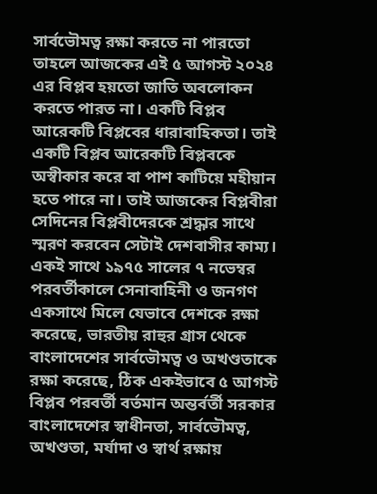সার্বভৌমত্ব রক্ষা করতে না পারতো তাহলে আজকের এই ৫ আগস্ট ২০২৪ এর বিপ্লব হয়তো জাতি অবলোকন করতে পারত না। একটি বিপ্লব আরেকটি বিপ্লবের ধারাবাহিকতা। তাই একটি বিপ্লব আরেকটি বিপ্লবকে অস্বীকার করে বা পাশ কাটিয়ে মহীয়ান হতে পারে না। তাই আজকের বিপ্লবীরা সেদিনের বিপ্লবীদেরকে শ্রদ্ধার সাথে স্মরণ করবেন সেটাই দেশবাসীর কাম্য। একই সাথে ১৯৭৫ সালের ৭ নভেম্বর পরবর্তীকালে সেনাবাহিনী ও জনগণ একসাথে মিলে যেভাবে দেশকে রক্ষা করেছে, ভারতীয় রাহুর গ্রাস থেকে বাংলাদেশের সার্বভৌমত্ব ও অখণ্ডতাকে রক্ষা করেছে, ঠিক একইভাবে ৫ আগস্ট বিপ্লব পরবর্তী বর্তমান অন্তর্বর্তী সরকার বাংলাদেশের স্বাধীনতা, সার্বভৌমত্ব, অখণ্ডতা, মর্যাদা ও স্বার্থ রক্ষায়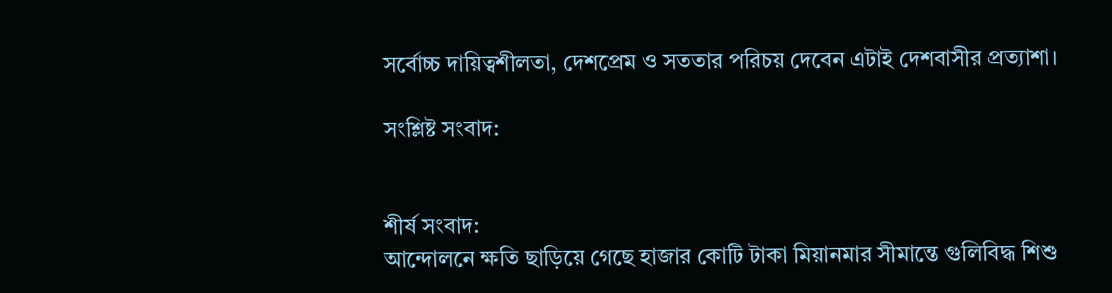সর্বোচ্চ দায়িত্বশীলতা, দেশপ্রেম ও সততার পরিচয় দেবেন এটাই দেশবাসীর প্রত্যাশা।

সংশ্লিষ্ট সংবাদ:


শীর্ষ সংবাদ:
আন্দোলনে ক্ষতি ছাড়িয়ে গেছে হাজার কোটি টাকা মিয়ানমার সীমান্তে গুলিবিদ্ধ শিশু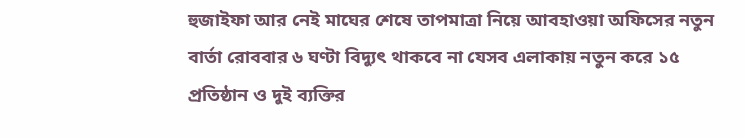হুজাইফা আর নেই মাঘের শেষে তাপমাত্রা নিয়ে আবহাওয়া অফিসের নতুন বার্তা রোববার ৬ ঘণ্টা বিদ্যুৎ থাকবে না যেসব এলাকায় নতুন করে ১৫ প্রতিষ্ঠান ও দুই ব্যক্তির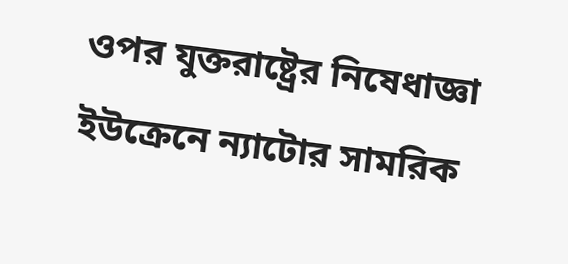ওপর যুক্তরাষ্ট্রের নিষেধাজ্ঞা ইউক্রেনে ন্যাটোর সামরিক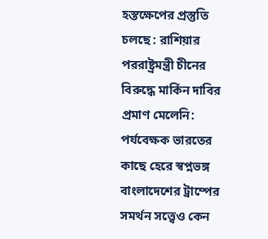হস্তক্ষেপের প্রস্তুতি চলছে : রাশিয়ার পররাষ্ট্রমন্ত্রী চীনের বিরুদ্ধে মার্কিন দাবির প্রমাণ মেলেনি: পর্যবেক্ষক ভারতের কাছে হেরে স্বপ্নভঙ্গ বাংলাদেশের ট্রাম্পের সমর্থন সত্ত্বেও কেন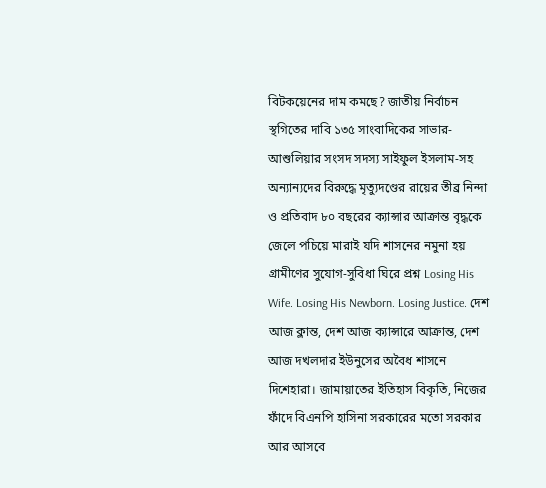বিটকয়েনের দাম কমছে? জাতীয় নির্বাচন স্থগিতের দাবি ১৩৫ সাংবাদিকের সাভার-আশুলিয়ার সংসদ সদস্য সাইফুল ইসলাম-সহ অন্যান্যদের বিরুদ্ধে মৃত্যুদণ্ডের রায়ের তীব্র নিন্দা ও প্রতিবাদ ৮০ বছরের ক্যান্সার আক্রান্ত বৃদ্ধকে জেলে পচিয়ে মারাই যদি শাসনের নমুনা হয় গ্রামীণের সুযোগ-সুবিধা ঘিরে প্রশ্ন Losing His Wife. Losing His Newborn. Losing Justice. দেশ আজ ক্লান্ত, দেশ আজ ক্যান্সারে আক্রান্ত, দেশ আজ দখলদার ইউনুসের অবৈধ শাসনে দিশেহারা। জামায়াতের ইতিহাস বিকৃতি, নিজের ফাঁদে বিএনপি হাসিনা সরকারের মতো সরকার আর আসবে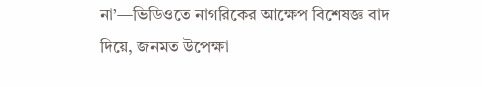না’—ভিডিওতে নাগরিকের আক্ষেপ বিশেষজ্ঞ বাদ দিয়ে, জনমত উপেক্ষা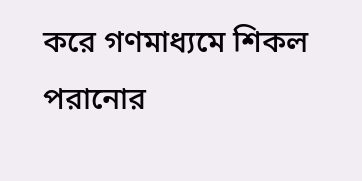করে গণমাধ্যমে শিকল পরানোর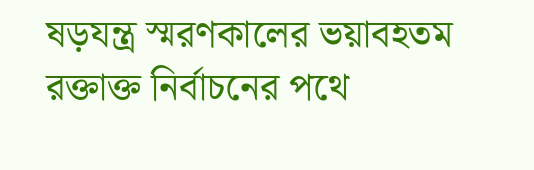ষড়যন্ত্র স্মরণকালের ভয়াবহতম রক্তাক্ত নির্বাচনের পথে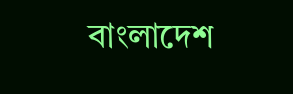বাংলাদেশ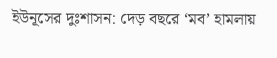ইউনূসের দুঃশাসন: দেড় বছরে ‘মব’ হামলায়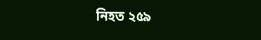নিহত ২৫৯